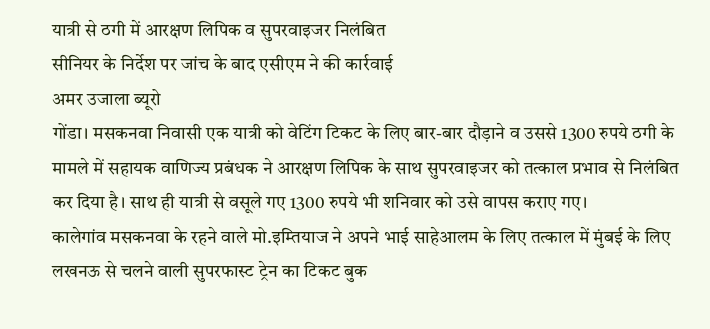यात्री से ठगी में आरक्षण लिपिक व सुपरवाइजर निलंबित
सीनियर के निर्देश पर जांच के बाद एसीएम ने की कार्रवाई
अमर उजाला ब्यूरो
गोंडा। मसकनवा निवासी एक यात्री को वेटिंग टिकट के लिए बार-बार दौड़ाने व उससे 1300 रुपये ठगी के मामले में सहायक वाणिज्य प्रबंधक ने आरक्षण लिपिक के साथ सुपरवाइजर को तत्काल प्रभाव से निलंबित कर दिया है। साथ ही यात्री से वसूले गए 1300 रुपये भी शनिवार को उसे वापस कराए गए।
कालेगांव मसकनवा के रहने वाले मो.इम्तियाज ने अपने भाई साहेआलम के लिए तत्काल में मुंबई के लिए लखनऊ से चलने वाली सुपरफास्ट ट्रेन का टिकट बुक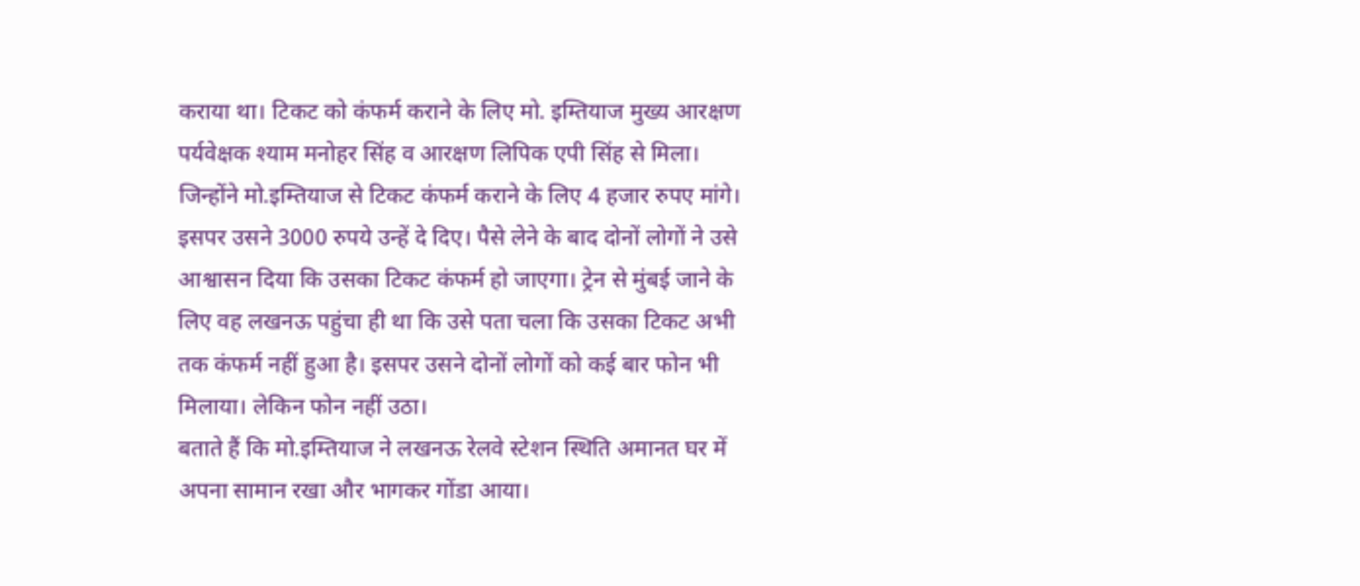कराया था। टिकट को कंफर्म कराने के लिए मो. इम्तियाज मुख्य आरक्षण पर्यवेक्षक श्याम मनोहर सिंह व आरक्षण लिपिक एपी सिंह से मिला। जिन्होंने मो.इम्तियाज से टिकट कंफर्म कराने के लिए 4 हजार रुपए मांगे। इसपर उसने 3000 रुपये उन्हें दे दिए। पैसे लेने के बाद दोनों लोगों ने उसे आश्वासन दिया कि उसका टिकट कंफर्म हो जाएगा। ट्रेन से मुंबई जाने के लिए वह लखनऊ पहुंचा ही था कि उसे पता चला कि उसका टिकट अभी तक कंफर्म नहीं हुआ है। इसपर उसने दोनों लोगों को कई बार फोन भी मिलाया। लेकिन फोन नहीं उठा।
बताते हैं कि मो.इम्तियाज ने लखनऊ रेलवे स्टेशन स्थिति अमानत घर में अपना सामान रखा और भागकर गोंडा आया।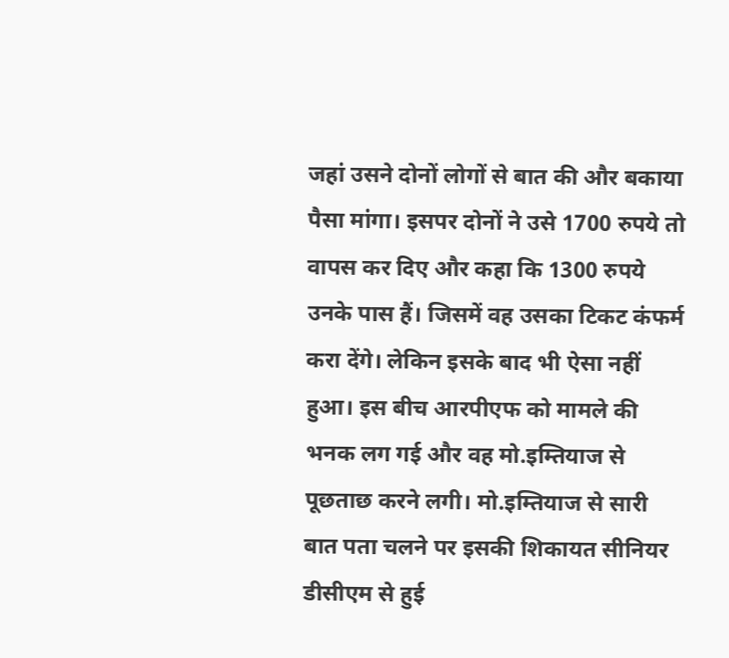जहां उसने दोनों लोगों से बात की और बकाया पैसा मांगा। इसपर दोनों ने उसे 1700 रुपये तो वापस कर दिए और कहा कि 1300 रुपये उनके पास हैं। जिसमें वह उसका टिकट कंफर्म करा देंगे। लेकिन इसके बाद भी ऐसा नहीं हुआ। इस बीच आरपीएफ को मामले की भनक लग गई और वह मो.इम्तियाज से पूछताछ करने लगी। मो.इम्तियाज से सारी बात पता चलने पर इसकी शिकायत सीनियर डीसीएम से हुई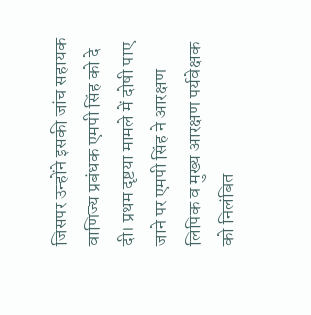जिसपर उन्होंने इसकी जांच सहायक वाणिज्य प्रबंधक एमपी सिंह को दे दी। प्रथम दृष्टया मामले में दोषी पाए जाने पर एमपी सिंह ने आरक्षण लिपिक व मुख्य आरक्षण पर्यवेक्षक को निलंबित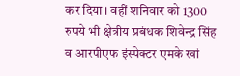कर दिया। वहीं शनिवार को 1300 रुपये भी क्षेत्रीय प्रबंधक शिवेन्द्र सिंह व आरपीएफ इंस्पेक्टर एमके खां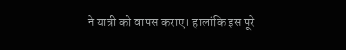ने यात्री को वापस कराए। हालांकि इस पूरे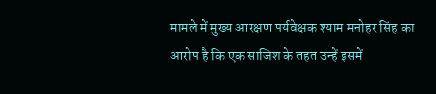मामले में मुख्य आरक्षण पर्यवेक्षक श्याम मनोहर सिंह का आरोप है कि एक साजिश के तहत उन्हें इसमें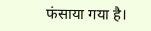फंसाया गया है।